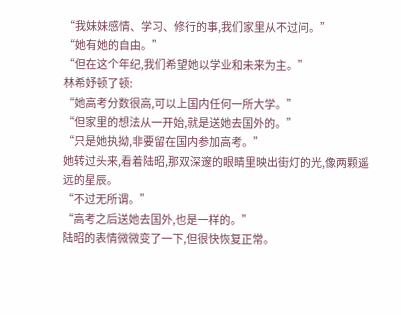“我妹妹感情、学习、修行的事,我们家里从不过问。”
“她有她的自由。”
“但在这个年纪,我们希望她以学业和未来为主。”
林希妤顿了顿:
“她高考分数很高,可以上国内任何一所大学。”
“但家里的想法从一开始,就是送她去国外的。”
“只是她执拗,非要留在国内参加高考。”
她转过头来,看着陆昭,那双深邃的眼睛里映出街灯的光,像两颗遥远的星辰。
“不过无所谓。”
“高考之后送她去国外,也是一样的。”
陆昭的表情微微变了一下,但很快恢复正常。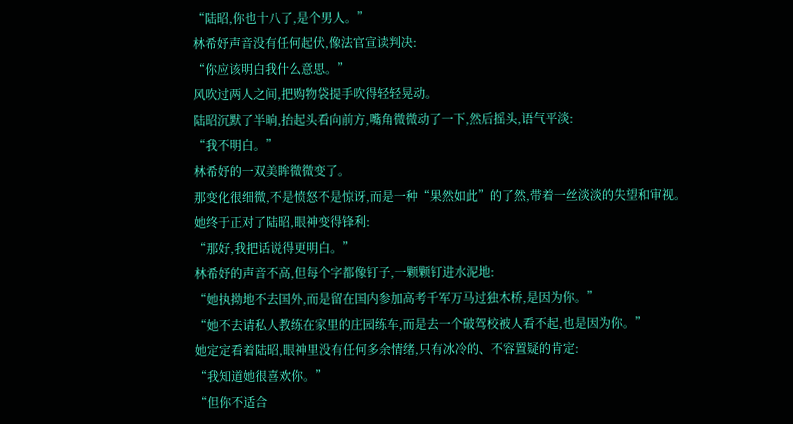“陆昭,你也十八了,是个男人。”
林希妤声音没有任何起伏,像法官宣读判决:
“你应该明白我什么意思。”
风吹过两人之间,把购物袋提手吹得轻轻晃动。
陆昭沉默了半晌,抬起头看向前方,嘴角微微动了一下,然后摇头,语气平淡:
“我不明白。”
林希妤的一双美眸微微变了。
那变化很细微,不是愤怒不是惊讶,而是一种“果然如此”的了然,带着一丝淡淡的失望和审视。
她终于正对了陆昭,眼神变得锋利:
“那好,我把话说得更明白。”
林希妤的声音不高,但每个字都像钉子,一颗颗钉进水泥地:
“她执拗地不去国外,而是留在国内参加高考千军万马过独木桥,是因为你。”
“她不去请私人教练在家里的庄园练车,而是去一个破驾校被人看不起,也是因为你。”
她定定看着陆昭,眼神里没有任何多余情绪,只有冰冷的、不容置疑的肯定:
“我知道她很喜欢你。”
“但你不适合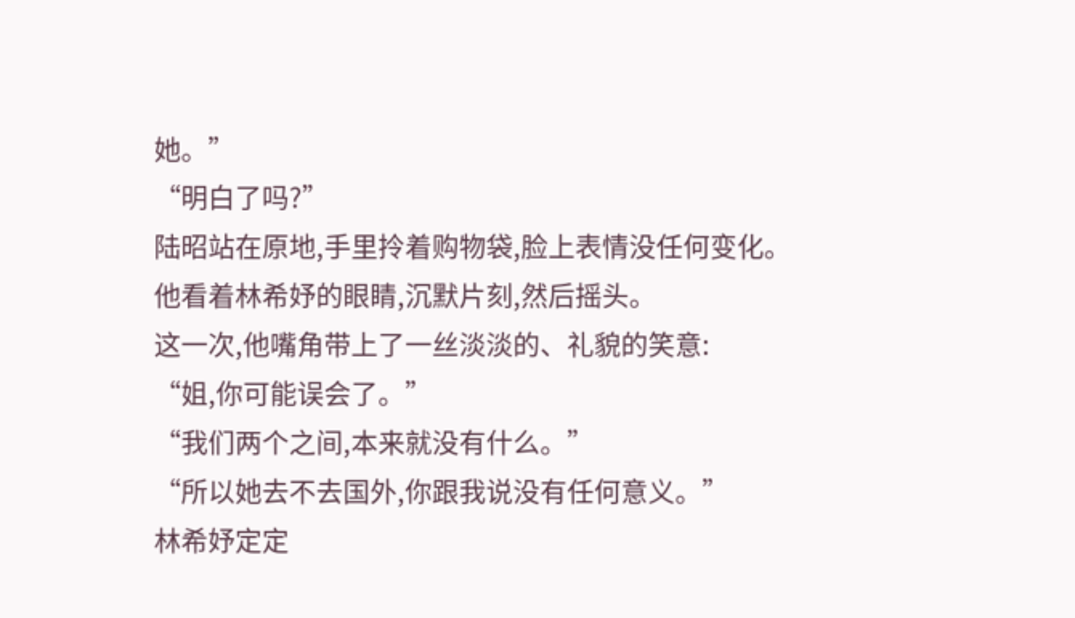她。”
“明白了吗?”
陆昭站在原地,手里拎着购物袋,脸上表情没任何变化。
他看着林希妤的眼睛,沉默片刻,然后摇头。
这一次,他嘴角带上了一丝淡淡的、礼貌的笑意:
“姐,你可能误会了。”
“我们两个之间,本来就没有什么。”
“所以她去不去国外,你跟我说没有任何意义。”
林希妤定定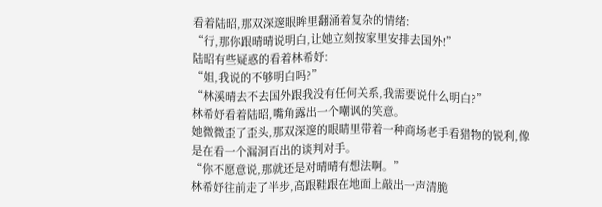看着陆昭,那双深邃眼眸里翻涌着复杂的情绪:
“行,那你跟晴晴说明白,让她立刻按家里安排去国外!”
陆昭有些疑惑的看着林希妤:
“姐,我说的不够明白吗?”
“林溪晴去不去国外跟我没有任何关系,我需要说什么明白?”
林希妤看着陆昭,嘴角露出一个嘲讽的笑意。
她微微歪了歪头,那双深邃的眼睛里带着一种商场老手看猎物的锐利,像是在看一个漏洞百出的谈判对手。
“你不愿意说,那就还是对晴晴有想法啊。”
林希妤往前走了半步,高跟鞋跟在地面上敲出一声清脆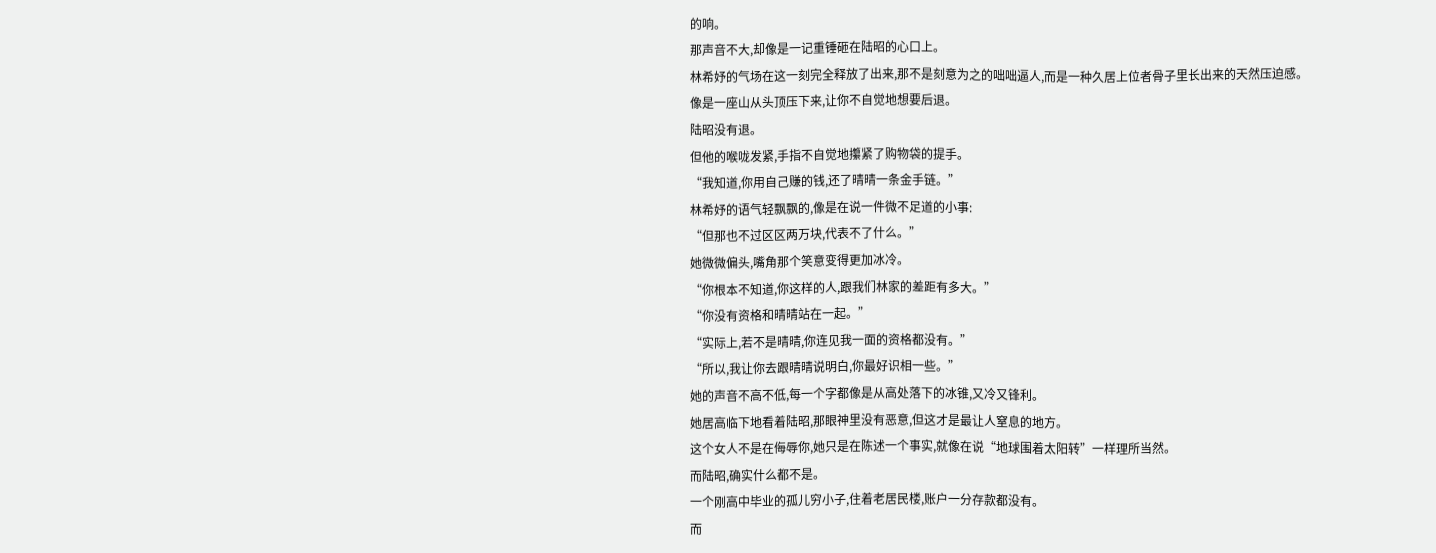的响。
那声音不大,却像是一记重锤砸在陆昭的心口上。
林希妤的气场在这一刻完全释放了出来,那不是刻意为之的咄咄逼人,而是一种久居上位者骨子里长出来的天然压迫感。
像是一座山从头顶压下来,让你不自觉地想要后退。
陆昭没有退。
但他的喉咙发紧,手指不自觉地攥紧了购物袋的提手。
“我知道,你用自己赚的钱,还了晴晴一条金手链。”
林希妤的语气轻飘飘的,像是在说一件微不足道的小事:
“但那也不过区区两万块,代表不了什么。”
她微微偏头,嘴角那个笑意变得更加冰冷。
“你根本不知道,你这样的人,跟我们林家的差距有多大。”
“你没有资格和晴晴站在一起。”
“实际上,若不是晴晴,你连见我一面的资格都没有。”
“所以,我让你去跟晴晴说明白,你最好识相一些。”
她的声音不高不低,每一个字都像是从高处落下的冰锥,又冷又锋利。
她居高临下地看着陆昭,那眼神里没有恶意,但这才是最让人窒息的地方。
这个女人不是在侮辱你,她只是在陈述一个事实,就像在说“地球围着太阳转”一样理所当然。
而陆昭,确实什么都不是。
一个刚高中毕业的孤儿穷小子,住着老居民楼,账户一分存款都没有。
而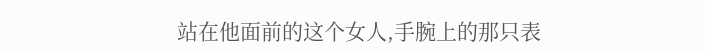站在他面前的这个女人,手腕上的那只表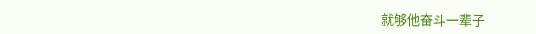就够他奋斗一辈子